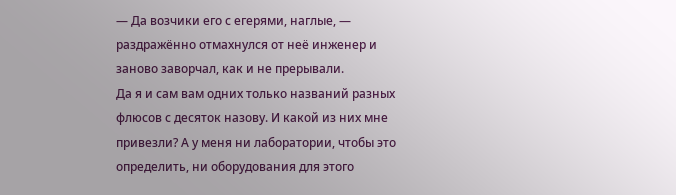— Да возчики его с егерями, наглые, — раздражённо отмахнулся от неё инженер и заново заворчал, как и не прерывали.
Да я и сам вам одних только названий разных флюсов с десяток назову. И какой из них мне привезли? А у меня ни лаборатории, чтобы это определить, ни оборудования для этого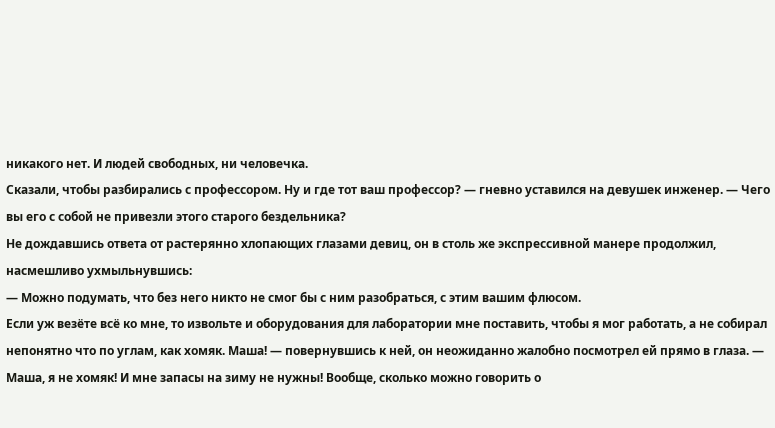никакого нет. И людей свободных, ни человечка.
Сказали, чтобы разбирались с профессором. Ну и где тот ваш профессор? — гневно уставился на девушек инженер. — Чего вы его с собой не привезли этого старого бездельника?
Не дождавшись ответа от растерянно хлопающих глазами девиц, он в столь же экспрессивной манере продолжил, насмешливо ухмыльнувшись:
— Можно подумать, что без него никто не смог бы с ним разобраться, с этим вашим флюсом.
Если уж везёте всё ко мне, то извольте и оборудования для лаборатории мне поставить, чтобы я мог работать, а не собирал непонятно что по углам, как хомяк. Маша! — повернувшись к ней, он неожиданно жалобно посмотрел ей прямо в глаза. — Маша, я не хомяк! И мне запасы на зиму не нужны! Вообще, сколько можно говорить о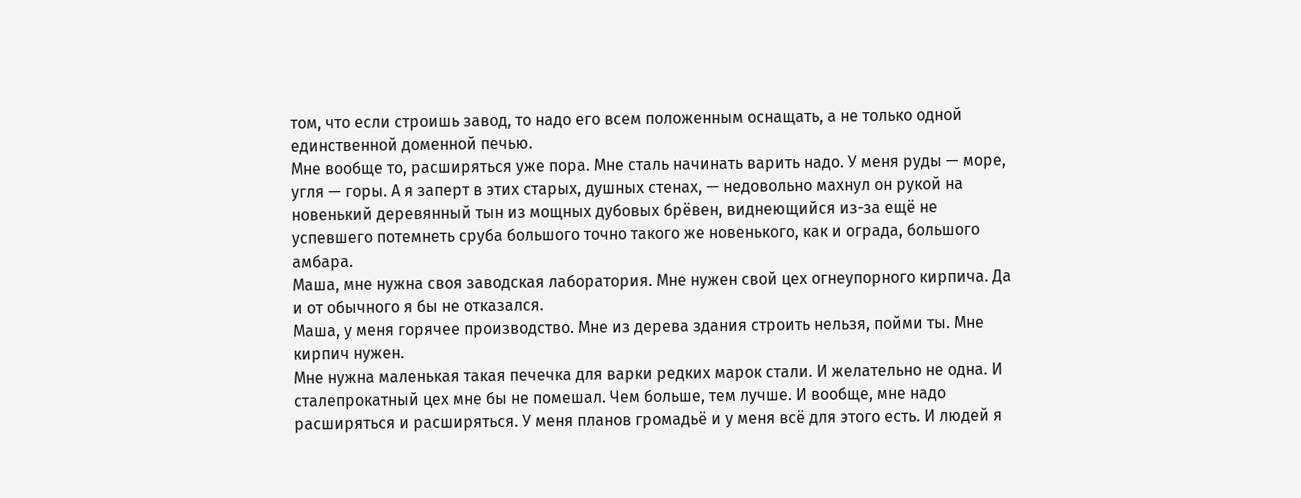том, что если строишь завод, то надо его всем положенным оснащать, а не только одной единственной доменной печью.
Мне вообще то, расширяться уже пора. Мне сталь начинать варить надо. У меня руды — море, угля — горы. А я заперт в этих старых, душных стенах, — недовольно махнул он рукой на новенький деревянный тын из мощных дубовых брёвен, виднеющийся из-за ещё не успевшего потемнеть сруба большого точно такого же новенького, как и ограда, большого амбара.
Маша, мне нужна своя заводская лаборатория. Мне нужен свой цех огнеупорного кирпича. Да и от обычного я бы не отказался.
Маша, у меня горячее производство. Мне из дерева здания строить нельзя, пойми ты. Мне кирпич нужен.
Мне нужна маленькая такая печечка для варки редких марок стали. И желательно не одна. И сталепрокатный цех мне бы не помешал. Чем больше, тем лучше. И вообще, мне надо расширяться и расширяться. У меня планов громадьё и у меня всё для этого есть. И людей я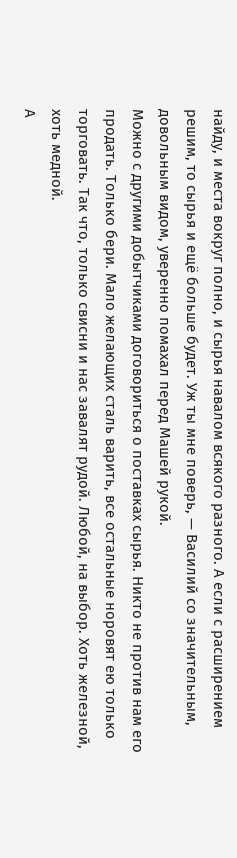найду, и места вокруг полно, и сырья навалом всякого разного. А если с расширением решим, то сырья и ещё больше будет. Уж ты мне поверь, — Василий со значительным, довольным видом, уверенно помахал перед Машей рукой.
Можно с другими добытчиками договориться о поставках сырья. Никто не против нам его продать. Только бери. Мало желающих сталь варить, все остальные норовят ею только торговать. Так что, только свисни и нас завалят рудой. Любой, на выбор. Хоть железной, хоть медной.
А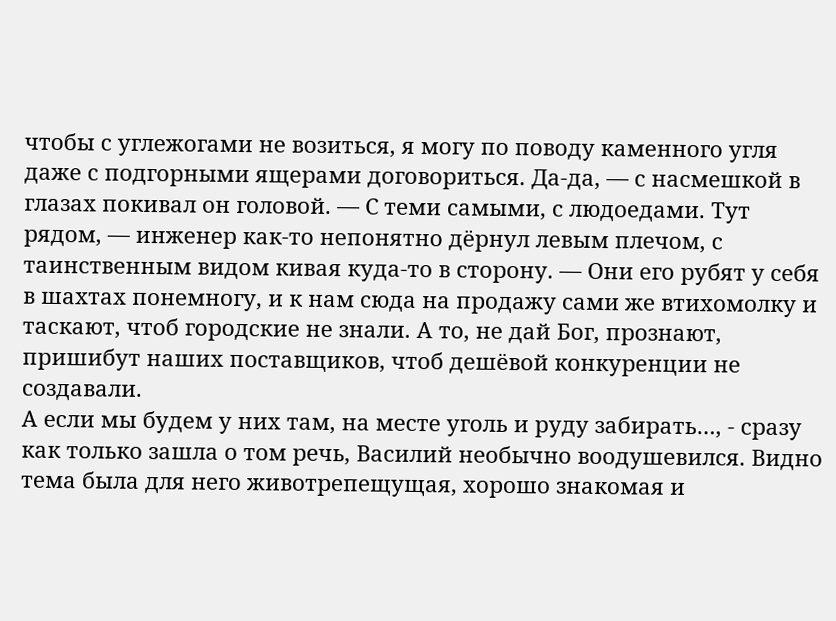чтобы с углежогами не возиться, я могу по поводу каменного угля даже с подгорными ящерами договориться. Да-да, — с насмешкой в глазах покивал он головой. — С теми самыми, с людоедами. Тут рядом, — инженер как-то непонятно дёрнул левым плечом, с таинственным видом кивая куда-то в сторону. — Они его рубят у себя в шахтах понемногу, и к нам сюда на продажу сами же втихомолку и таскают, чтоб городские не знали. А то, не дай Бог, прознают, пришибут наших поставщиков, чтоб дешёвой конкуренции не создавали.
А если мы будем у них там, на месте уголь и руду забирать…, - сразу как только зашла о том речь, Василий необычно воодушевился. Видно тема была для него животрепещущая, хорошо знакомая и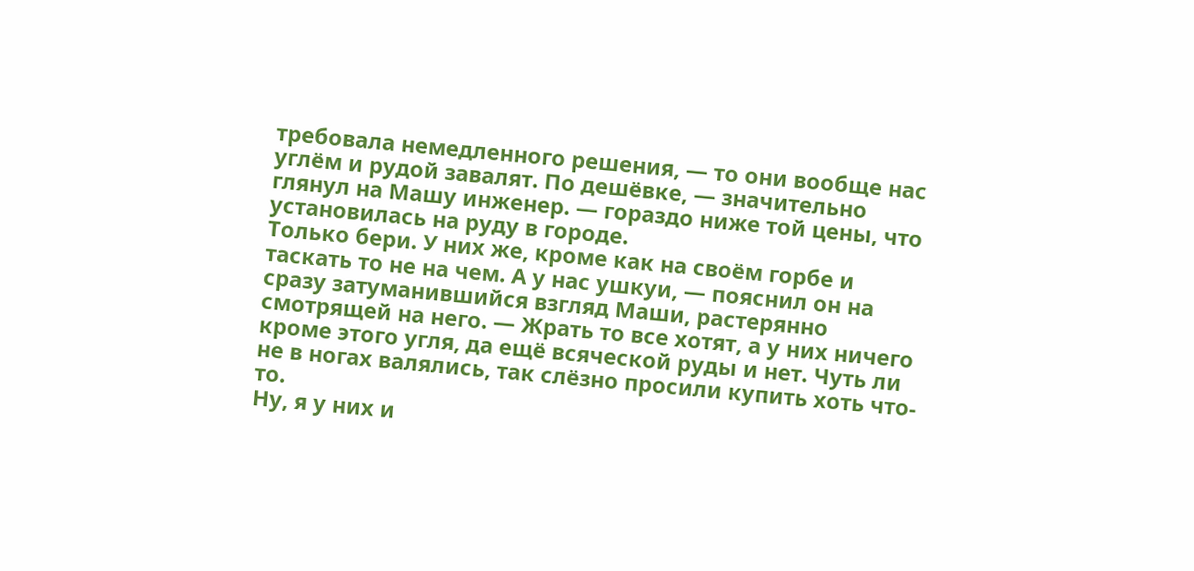требовала немедленного решения, — то они вообще нас углём и рудой завалят. По дешёвке, — значительно глянул на Машу инженер. — гораздо ниже той цены, что установилась на руду в городе.
Только бери. У них же, кроме как на своём горбе и таскать то не на чем. А у нас ушкуи, — пояснил он на сразу затуманившийся взгляд Маши, растерянно смотрящей на него. — Жрать то все хотят, а у них ничего кроме этого угля, да ещё всяческой руды и нет. Чуть ли не в ногах валялись, так слёзно просили купить хоть что-то.
Ну, я у них и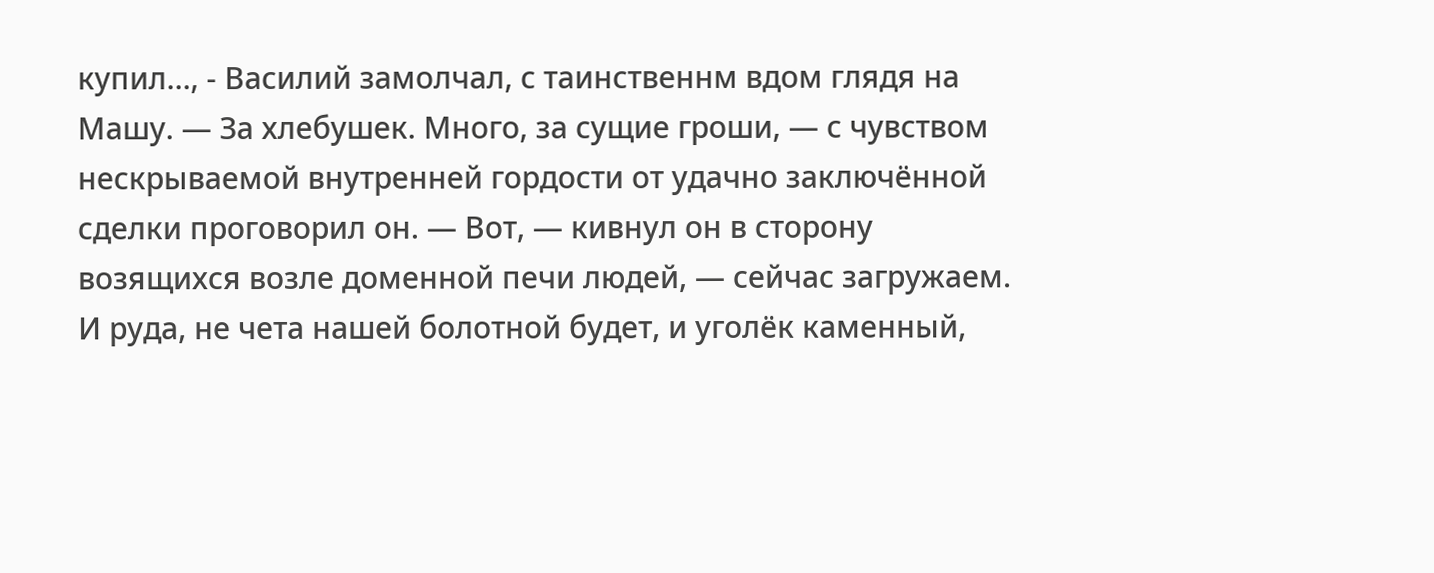купил…, - Василий замолчал, с таинственнм вдом глядя на Машу. — За хлебушек. Много, за сущие гроши, — с чувством нескрываемой внутренней гордости от удачно заключённой сделки проговорил он. — Вот, — кивнул он в сторону возящихся возле доменной печи людей, — сейчас загружаем. И руда, не чета нашей болотной будет, и уголёк каменный,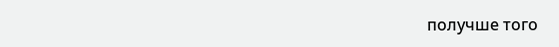получше того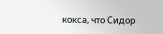кокса, что Сидор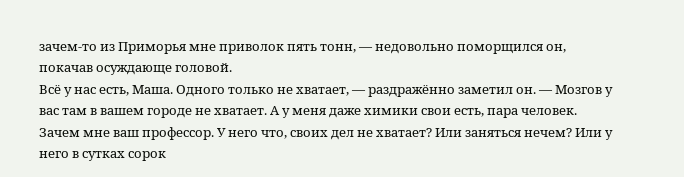зачем-то из Приморья мне приволок пять тонн, — недовольно поморщился он, покачав осуждающе головой.
Всё у нас есть, Маша. Одного только не хватает, — раздражённо заметил он. — Мозгов у вас там в вашем городе не хватает. А у меня даже химики свои есть, пара человек. Зачем мне ваш профессор. У него что, своих дел не хватает? Или заняться нечем? Или у него в сутках сорок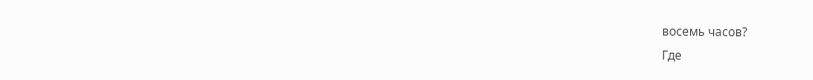восемь часов?
Где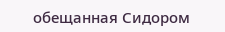обещанная Сидором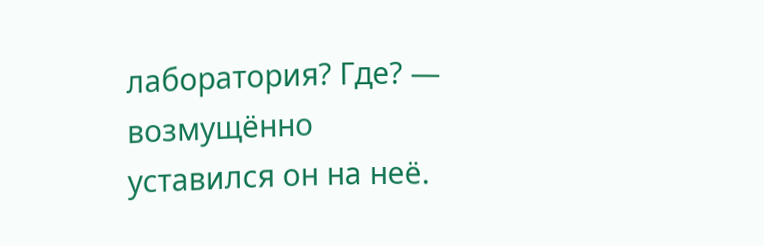лаборатория? Где? — возмущённо уставился он на неё.